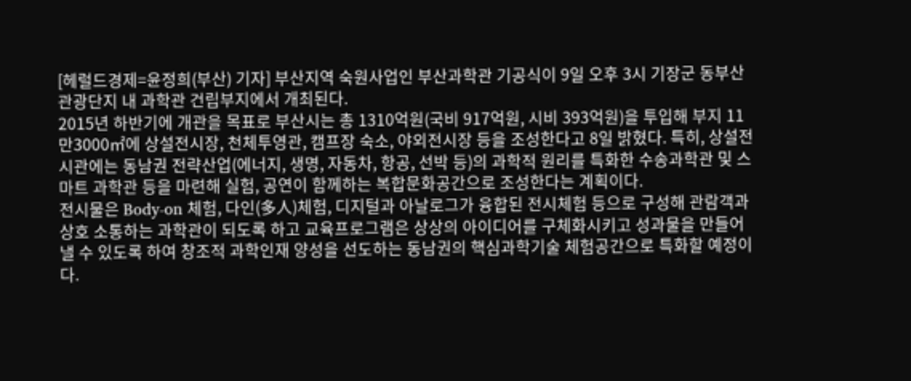[헤럴드경제=윤정희(부산) 기자] 부산지역 숙원사업인 부산과학관 기공식이 9일 오후 3시 기장군 동부산관광단지 내 과학관 건립부지에서 개최된다.
2015년 하반기에 개관을 목표로 부산시는 총 1310억원(국비 917억원, 시비 393억원)을 투입해 부지 11만3000㎡에 상설전시장, 천체투영관, 캠프장 숙소, 야외전시장 등을 조성한다고 8일 밝혔다. 특히, 상설전시관에는 동남권 전략산업(에너지, 생명, 자동차, 항공, 선박 등)의 과학적 원리를 특화한 수송과학관 및 스마트 과학관 등을 마련해 실험, 공연이 함께하는 복합문화공간으로 조성한다는 계획이다.
전시물은 Body-on 체험, 다인(多人)체험, 디지털과 아날로그가 융합된 전시체험 등으로 구성해 관람객과 상호 소통하는 과학관이 되도록 하고 교육프로그램은 상상의 아이디어를 구체화시키고 성과물을 만들어 낼 수 있도록 하여 창조적 과학인재 양성을 선도하는 동남권의 핵심과학기술 체험공간으로 특화할 예정이다.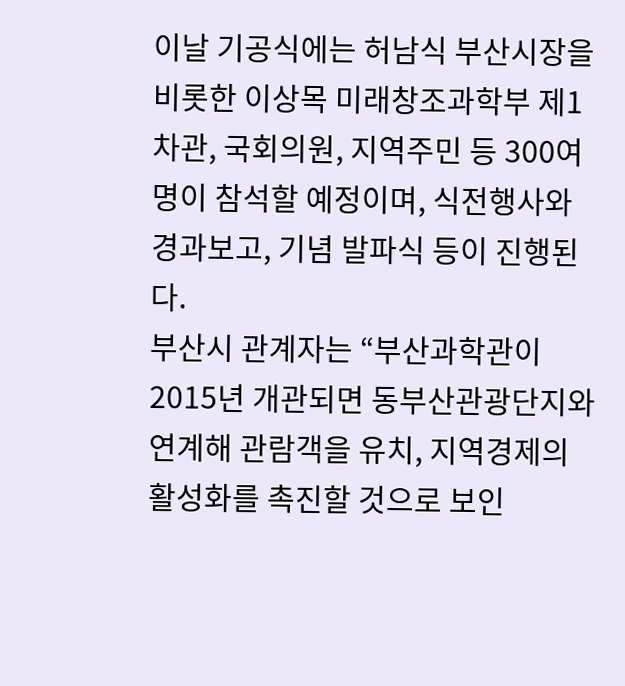이날 기공식에는 허남식 부산시장을 비롯한 이상목 미래창조과학부 제1차관, 국회의원, 지역주민 등 300여명이 참석할 예정이며, 식전행사와 경과보고, 기념 발파식 등이 진행된다.
부산시 관계자는 “부산과학관이 2015년 개관되면 동부산관광단지와 연계해 관람객을 유치, 지역경제의 활성화를 촉진할 것으로 보인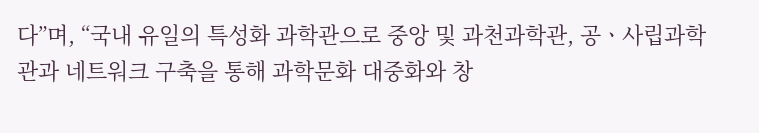다”며, “국내 유일의 특성화 과학관으로 중앙 및 과천과학관, 공ㆍ사립과학관과 네트워크 구축을 통해 과학문화 대중화와 창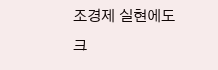조경제 실현에도 크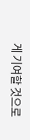게 기여할 것으로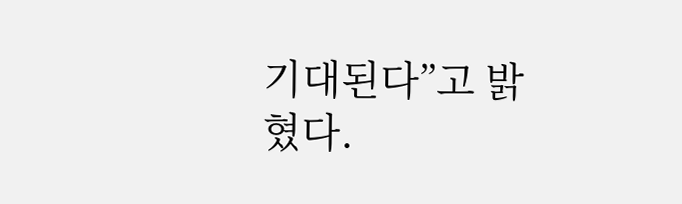기대된다”고 밝혔다.